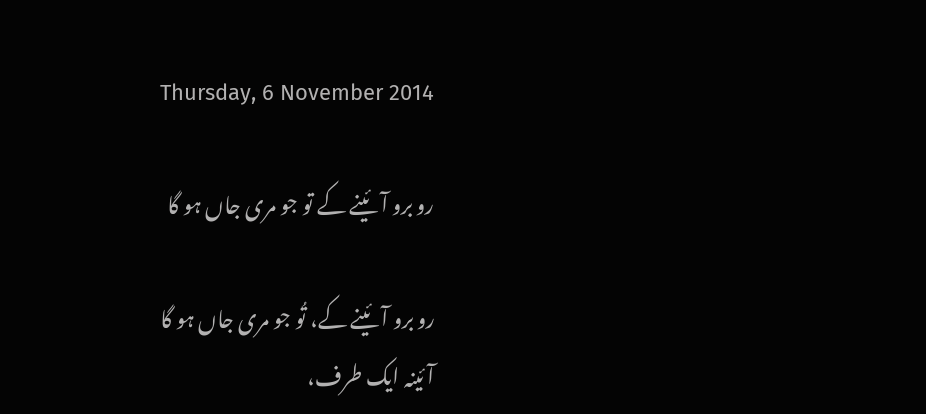Thursday, 6 November 2014

رو برو آئینے کے تو جو مری جاں ہو گا

رو برو آئینے کے، تُو جو مری جاں ہو گا
آئینہ ایک طرف،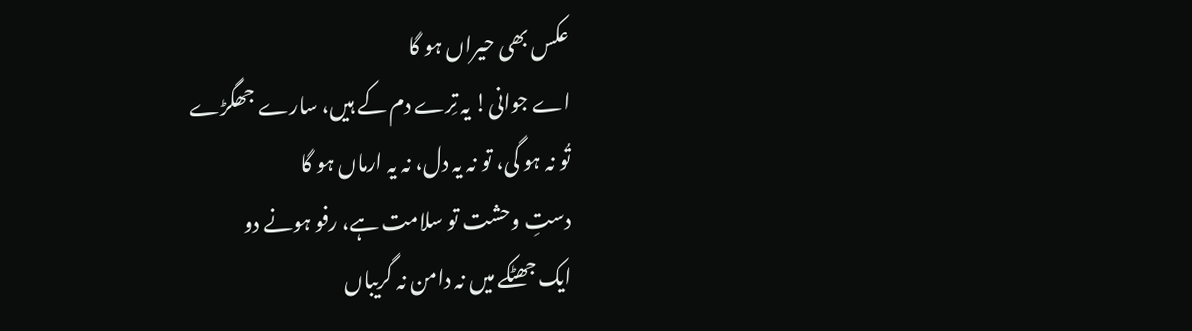عکس بھی حیراں ہو گا
اے جوانی! یہ تِرے دم کے ہیں، سارے جھگڑے
تُو نہ ہو گی، تو نہ یہ دل، نہ یہ ارماں ہو گا
دستِ وحشت تو سلامت ہے، رفو ہونے دو
ایک جھٹکے میں‌ نہ دامن نہ گریباں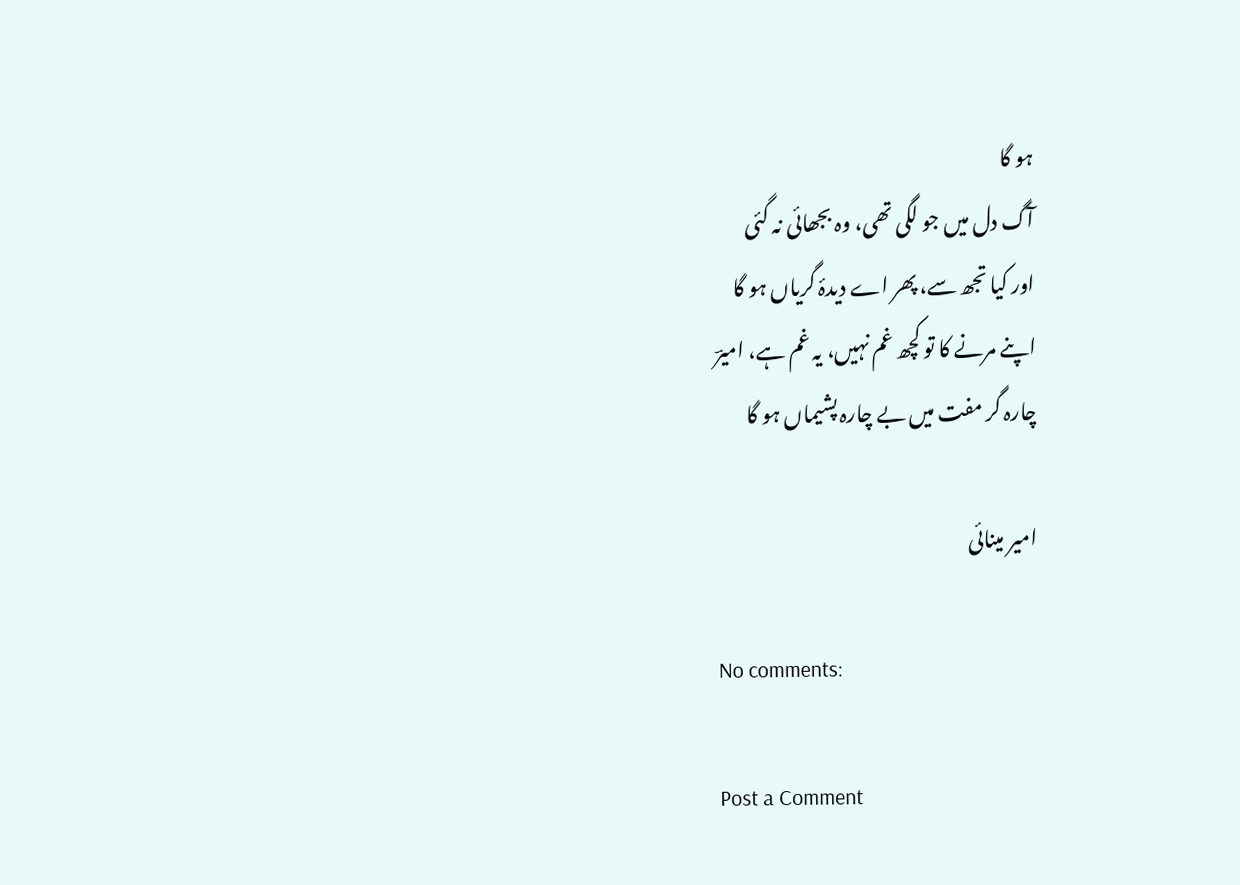ہو گا
آگ دل میں‌ جو لگی تھی، وہ بجھائی نہ گئی
اور کیا تجھ سے، پھر اے دیدۂ گریاں ہو گا
اپنے مرنے کا تو کچھ غم نہیں، یہ غم ہے، امیرؔ
چارہ گر مفت میں‌ بے چارہ پشیماں ہو گا

امیر مینائی

No comments:

Post a Comment